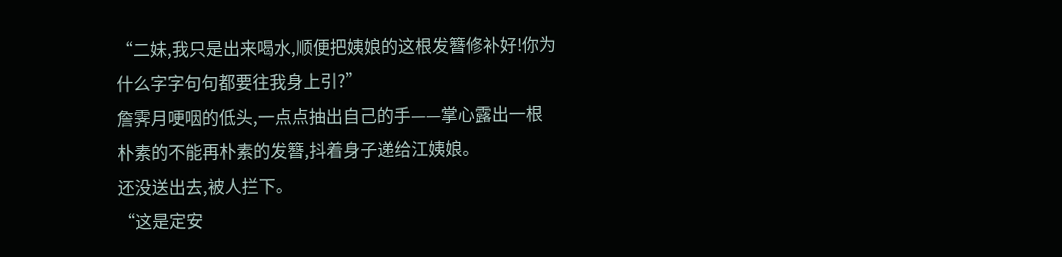“二妹,我只是出来喝水,顺便把姨娘的这根发簪修补好!你为什么字字句句都要往我身上引?”
詹霁月哽咽的低头,一点点抽出自己的手——掌心露出一根朴素的不能再朴素的发簪,抖着身子递给江姨娘。
还没送出去,被人拦下。
“这是定安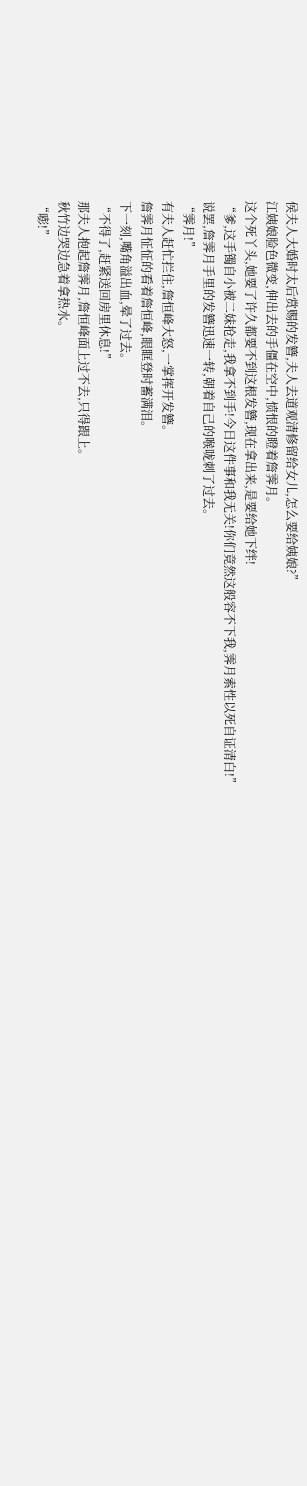侯夫人大婚时太后赏赐的发簪,夫人去道观清修留给女儿,怎么要给姨娘?”
江姨娘脸色微变,伸出去的手僵在空中,愤恨的瞪着詹霁月。
这个死丫头,她要了许久都要不到这根发簪,现在拿出来,是要给她下绊!
“爹,这手镯自小被二妹抢走,我拿不到手!今日这件事和我无关!你们竟然这般容不下我,霁月索性以死自证清白!”
说罢,詹霁月手里的发簪迅速一转,朝着自己的喉咙刺了过去。
“霁月!”
有夫人赶忙拦住,詹恒峰大怒,一掌挥开发簪。
詹霁月怔怔的看着詹恒峰,眼眶登时蓄满泪。
下一刻,嘴角溢出血,晕了过去。
“不得了,赶紧送回房里休息!”
那夫人抱起詹霁月,詹恒峰面上过不去,只得跟上。
秋竹边哭边急着拿热水。
“嘭!”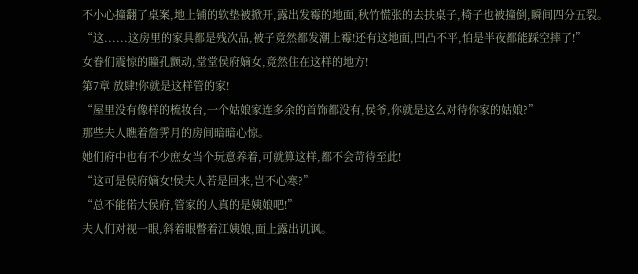不小心撞翻了桌案,地上铺的软垫被掀开,露出发霉的地面,秋竹慌张的去扶桌子,椅子也被撞倒,瞬间四分五裂。
“这......这房里的家具都是残次品,被子竟然都发潮上霉!还有这地面,凹凸不平,怕是半夜都能踩空摔了!”
女眷们震惊的瞳孔颤动,堂堂侯府嫡女,竟然住在这样的地方!
第7章 放肆!你就是这样管的家!
“屋里没有像样的梳妆台,一个姑娘家连多余的首饰都没有,侯爷,你就是这么对待你家的姑娘?”
那些夫人瞧着詹霁月的房间暗暗心惊。
她们府中也有不少庶女当个玩意养着,可就算这样,都不会苛待至此!
“这可是侯府嫡女!侯夫人若是回来,岂不心寒?”
“总不能偌大侯府,管家的人真的是姨娘吧!”
夫人们对视一眼,斜着眼瞥着江姨娘,面上露出讥讽。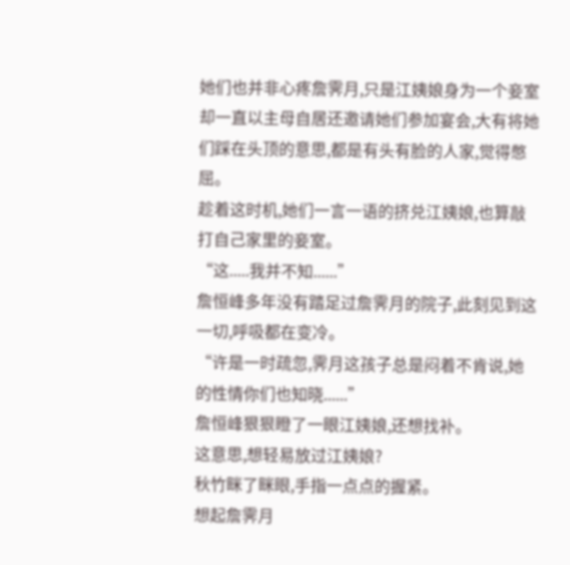她们也并非心疼詹霁月,只是江姨娘身为一个妾室却一直以主母自居还邀请她们参加宴会,大有将她们踩在头顶的意思,都是有头有脸的人家,觉得憋屈。
趁着这时机,她们一言一语的挤兑江姨娘,也算敲打自己家里的妾室。
“这.....我并不知......”
詹恒峰多年没有踏足过詹霁月的院子,此刻见到这一切,呼吸都在变冷。
“许是一时疏忽,霁月这孩子总是闷着不肯说,她的性情你们也知晓......”
詹恒峰狠狠瞪了一眼江姨娘,还想找补。
这意思,想轻易放过江姨娘?
秋竹眯了眯眼,手指一点点的握紧。
想起詹霁月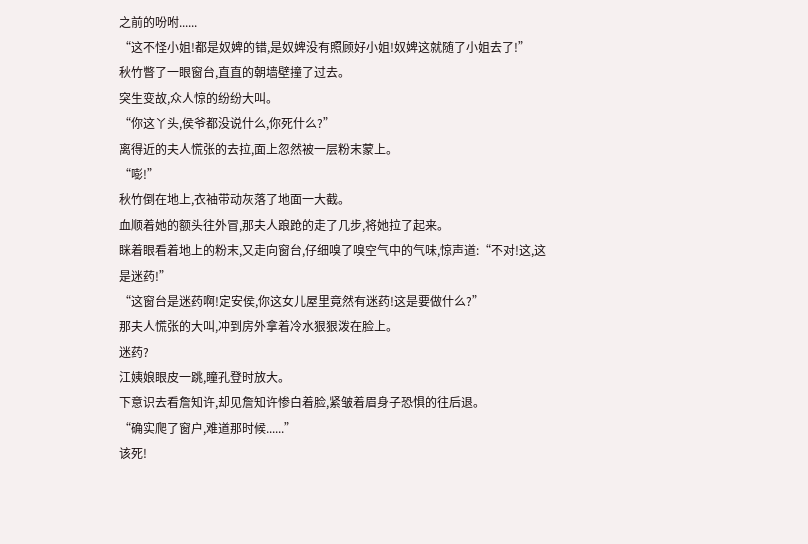之前的吩咐......
“这不怪小姐!都是奴婢的错,是奴婢没有照顾好小姐!奴婢这就随了小姐去了!”
秋竹瞥了一眼窗台,直直的朝墙壁撞了过去。
突生变故,众人惊的纷纷大叫。
“你这丫头,侯爷都没说什么,你死什么?”
离得近的夫人慌张的去拉,面上忽然被一层粉末蒙上。
“嘭!”
秋竹倒在地上,衣袖带动灰落了地面一大截。
血顺着她的额头往外冒,那夫人踉跄的走了几步,将她拉了起来。
眯着眼看着地上的粉末,又走向窗台,仔细嗅了嗅空气中的气味,惊声道:“不对!这,这是迷药!”
“这窗台是迷药啊!定安侯,你这女儿屋里竟然有迷药!这是要做什么?”
那夫人慌张的大叫,冲到房外拿着冷水狠狠泼在脸上。
迷药?
江姨娘眼皮一跳,瞳孔登时放大。
下意识去看詹知许,却见詹知许惨白着脸,紧皱着眉身子恐惧的往后退。
“确实爬了窗户,难道那时候......”
该死!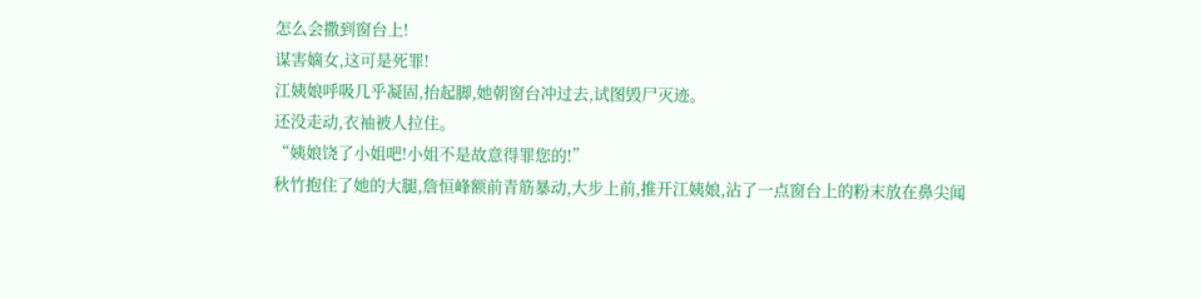怎么会撒到窗台上!
谋害嫡女,这可是死罪!
江姨娘呼吸几乎凝固,抬起脚,她朝窗台冲过去,试图毁尸灭迹。
还没走动,衣袖被人拉住。
“姨娘饶了小姐吧!小姐不是故意得罪您的!”
秋竹抱住了她的大腿,詹恒峰额前青筋暴动,大步上前,推开江姨娘,沾了一点窗台上的粉末放在鼻尖闻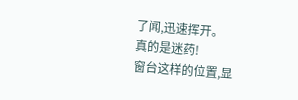了闻,迅速挥开。
真的是迷药!
窗台这样的位置,显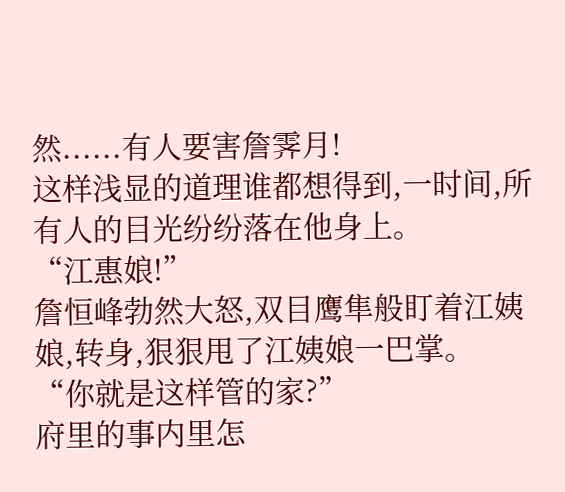然......有人要害詹霁月!
这样浅显的道理谁都想得到,一时间,所有人的目光纷纷落在他身上。
“江惠娘!”
詹恒峰勃然大怒,双目鹰隼般盯着江姨娘,转身,狠狠甩了江姨娘一巴掌。
“你就是这样管的家?”
府里的事内里怎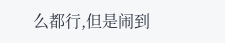么都行,但是闹到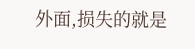外面,损失的就是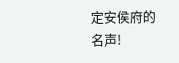定安侯府的名声!